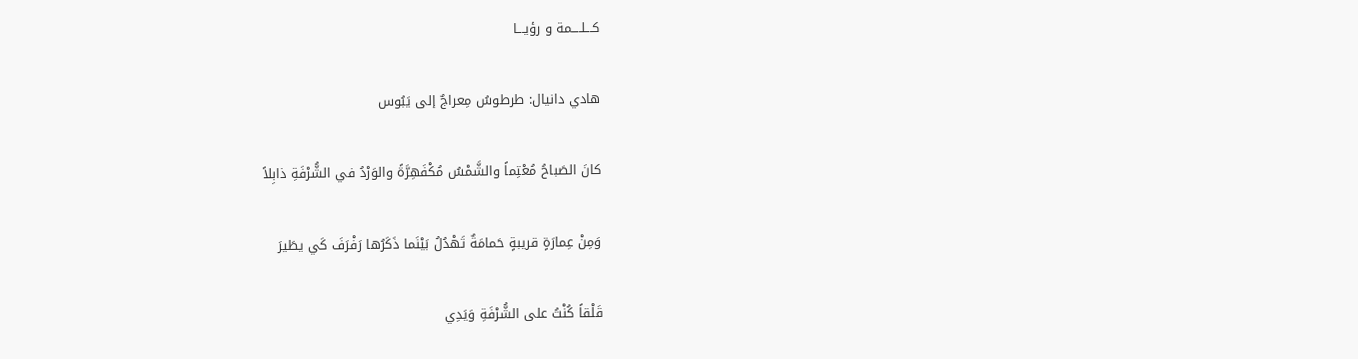كـــلــــمة و رؤيـــا

هادي دانيال: طرطوسُ مِعراجٌ إلى يَبُوس

كانَ الصَباحُ مُعْتِماً والشَّمْسُ مُكْفَهِرَّةً والوَرْدُ في الشُّرْفَةِ ذابِلاً

وَمِنْ عِمارَةٍ قريبةٍ حَمامَةٌ تَهْدُلُ بَيْنَما ذَكَرُها رَفْرَفَ كَي يطَيرَ

قَلْقاً كُنْتُ على الشُّرْفَةِ وَيَدِي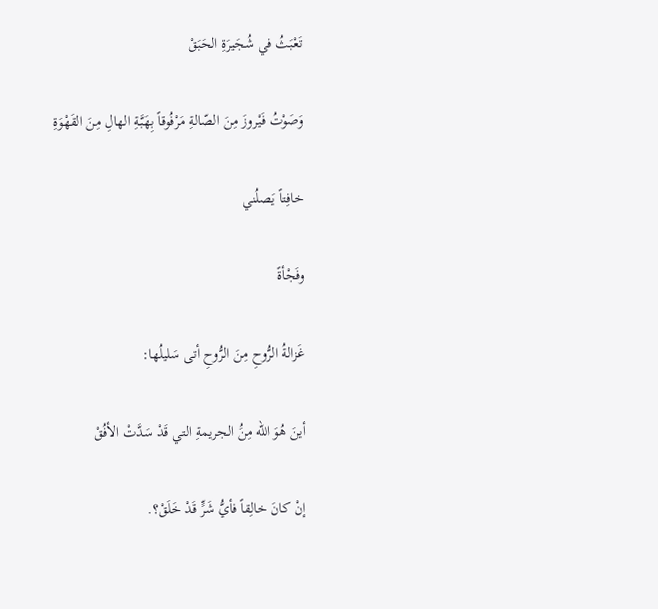تَعْبَثُ في شُجَيرَةِ الحَبَقْ

وَصَوْتُ فَيْروزَ مِنَ الصّالةِ مَرْفُوقاً بِهَبَّةِ الهالِ مِنَ القَهْوَةِ

خافِتاً يَصلُني

وفَجْأةً

غَزالةُ الرُّوحِ مِنَ الرُّوحِ أتى سَليلُها:

أينَ هُوَ الله مِنَُ الجريمةِ التي قَدْ سَدَّتْ الأفُقْ

إنْ كانَ خالِقاً فأيُّ شَرٍّ قَدْ خَلَقْ؟.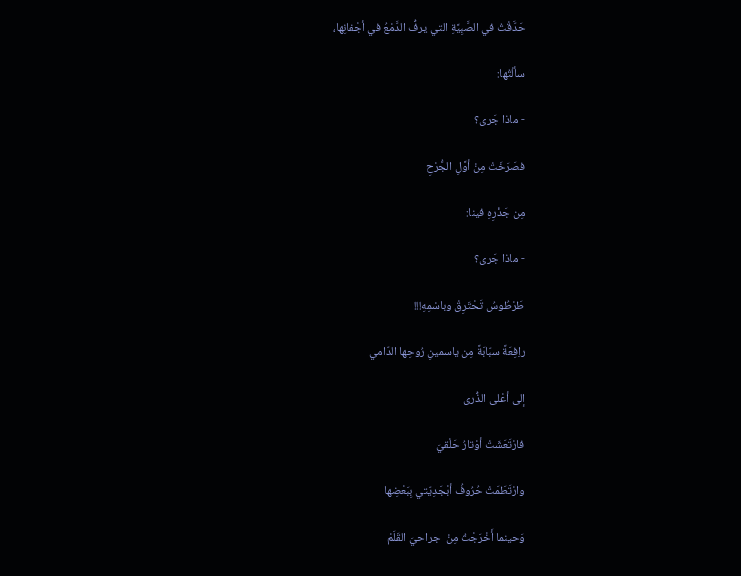حَدَّقْتُ في الصَّبِيَّةِ التي يرفُّ الدَّمْعُ في أجْفانِها،

سألْتُها:

- ماذا جَرى؟

فصَرَخَتْ مِنْ أوَّلِ الجُّرْحِ

مِن جَذْرِهِ فينا:

- ماذا جَرى؟

طَرْطُوسُ تَحْتَرِقْ وباسْمِهِ!!!

راِفِعَةً سبّابَةً مِن ياسمينِ رُوحِها الدّامي

إلى أعْلى الذُّرى

فارْتَعَشَتْ أوْتارُ حَلْقيَ

وارْتَطَمَتْ حُرُوفُ أبْجَدِيّتي بِبَعْضِها

وَحينما أَخْرَجْتُ مِنْ  جراحيَ القَلَمْ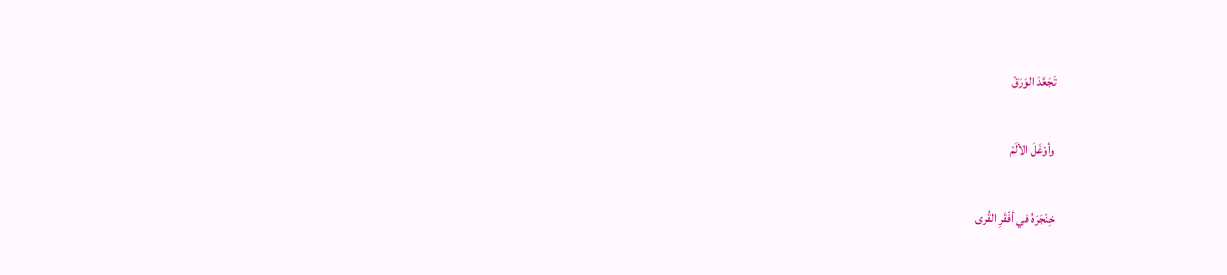تَجَعَّدَ الوَرَقْ

وأوْغَلَ الألَمْ

خِنْجَرَهُ في أفْقَرِ القُرى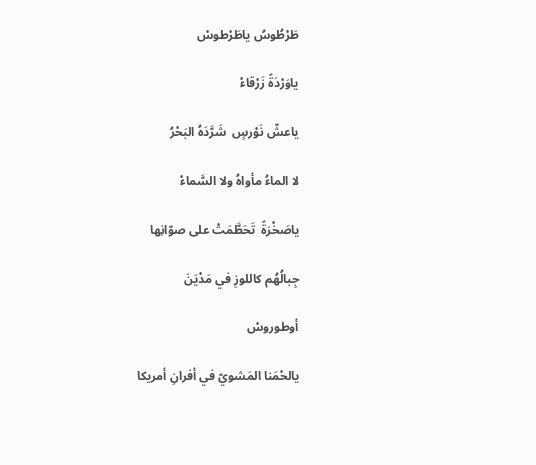طَرْطُوسُ ياطَرْطوسْ

ياوَرْدَةً زَرْقاءْ

ياعشّ نَوْرسٍ  شَرَّدَهُ البَحْرُ

لا الماءُ مأواهُ ولا السَّماءْ

ياصَخْرَةً  تَحَطَّمَتْ على صوّانِها

جِبالُهُم كاللوزِ في مَدْيَنَ

أوطوروسْ

يالحْمَنا المَشويّ في أفرانِ أمريكا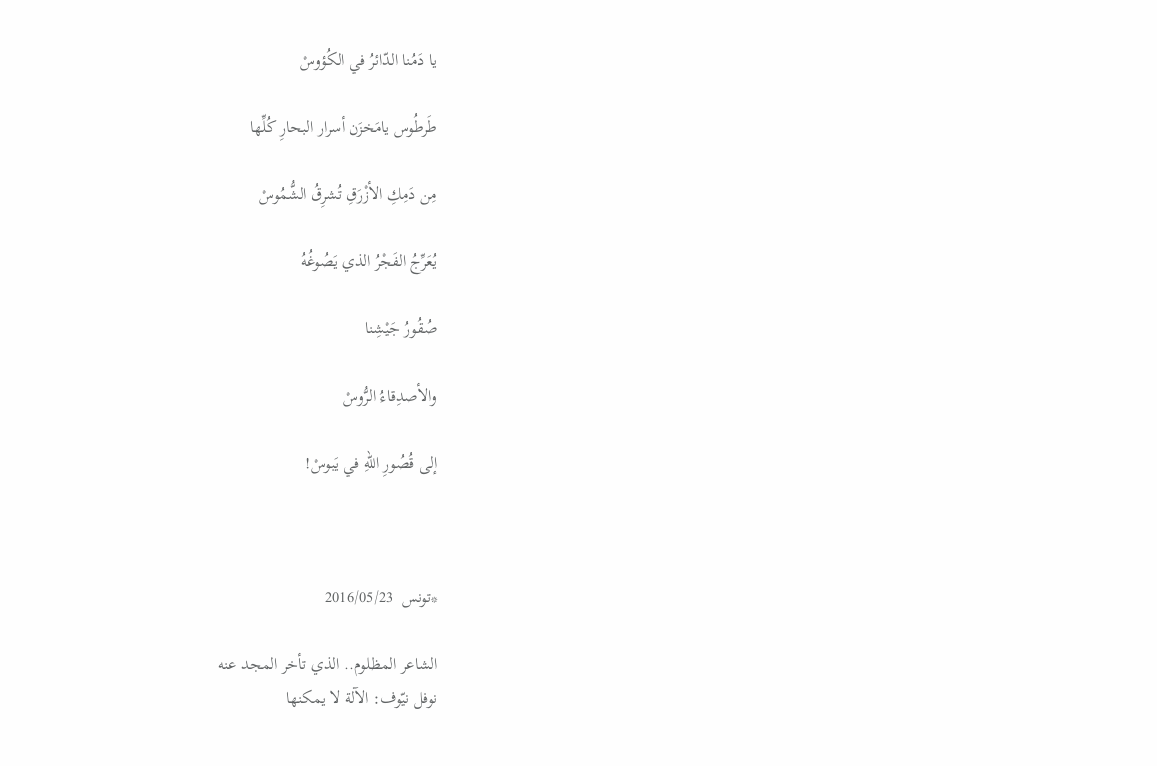يا دَمُنا الدّائرُ في الكُؤوسْ

طَرطُوس يامَخزَن أسرار البحارِ كُلِّها

مِن دَمِكِ الأزْرَقِ تُشرِقُ الشُّمُوسْ

يُعَرِّجُ الفَجْرُ الذي يَصُوغُهُ

صُقُورُ جَيْشِنا

والأصدِقاءُ الرُّوسْ

إلى قُصُورِ اللهِ في يَبوسْ!



*تونس  2016/05/23

الشاعر المظلوم.. الذي تأخر المجد عنه
نوفل نيّوف: الآلة لا يمكنها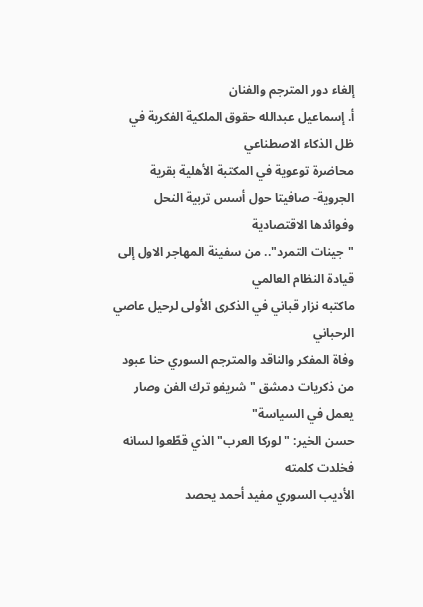إلغاء دور المترجم والفنان
أ. إسماعيل عبدالله حقوق الملكية الفكرية في ظل الذكاء الاصطناعي
محاضرة توعوية في المكتبة الأهلية بقرية الجروية- صافيتا حول أسس تربية النحل وفوائدها الاقتصادية
"جينات التمرد".. من سفينة المهاجر الاول إلى قيادة النظام العالمي
ماكتبه نزار قباني في الذكرى الأولى لرحيل عاصي الرحباني
وفاة المفكر والناقد والمترجم السوري حنا عبود
من ذكريات دمشق "شريفو ترك الفن وصار يعمل في السياسة"
حسن الخير: "لوركا العرب" الذي قطّعوا لسانه فخلدت كلمته
الأديب السوري مفيد أحمد يحصد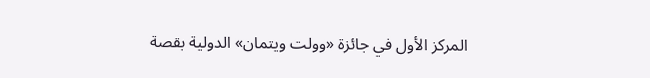المركز الأول في جائزة «وولت ويتمان» الدولية بقصة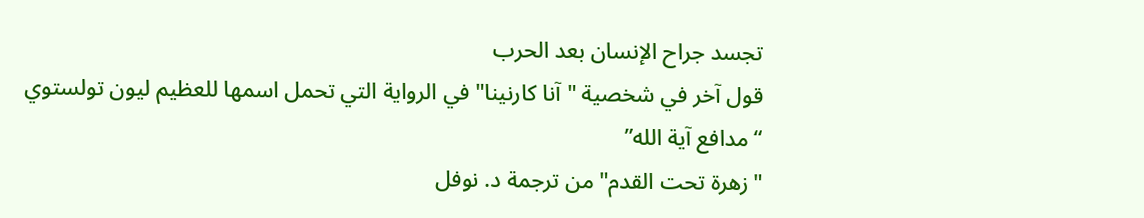تجسد جراح الإنسان بعد الحرب
قول آخر في شخصية "آنا كارنينا" في الرواية التي تحمل اسمها للعظيم ليون تولستوي
“مدافع آية الله”
"زهرة تحت القدم" من ترجمة د. نوفل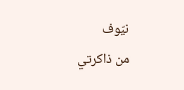نيّوف
من ذاكرتي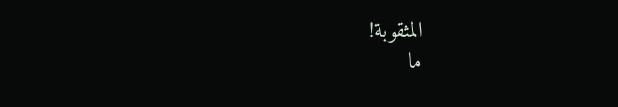المثقوبة!
ما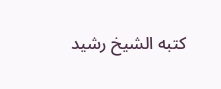كتبه الشيخ رشيد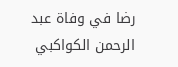رضا في وفاة عبد الرحمن الكواكبي